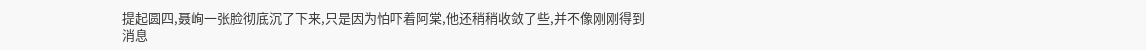提起圆四,聂峋一张脸彻底沉了下来,只是因为怕吓着阿棠,他还稍稍收敛了些,并不像刚刚得到消息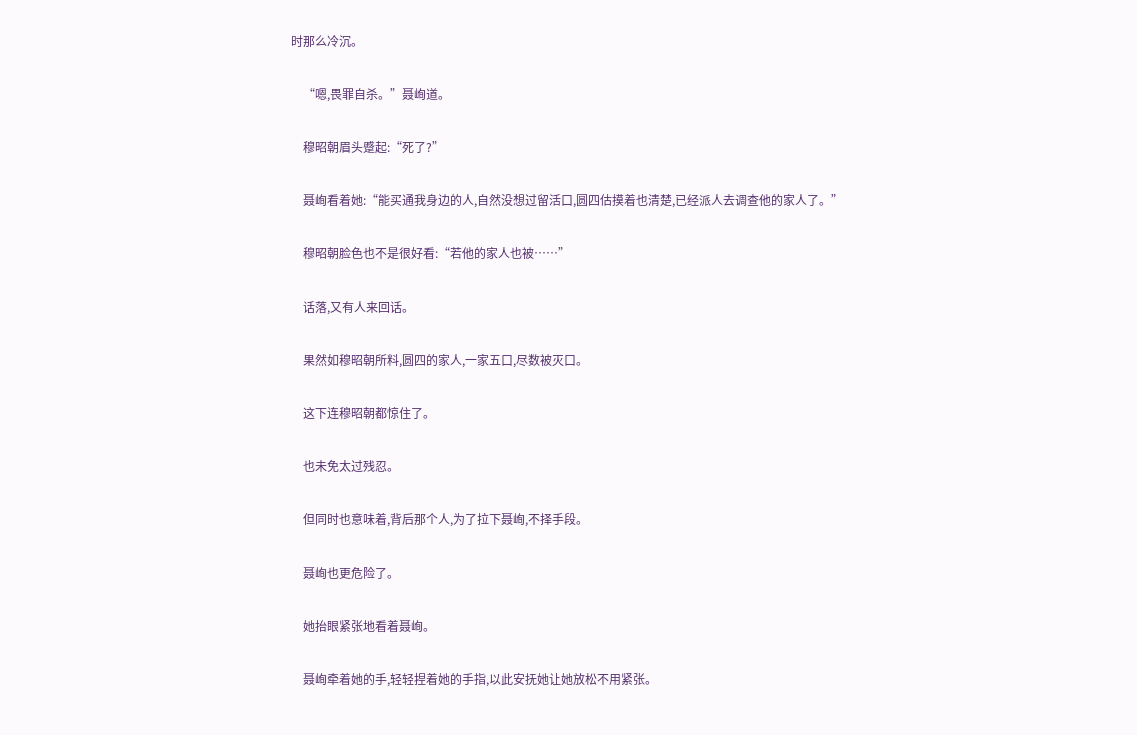时那么冷沉。

    “嗯,畏罪自杀。”聂峋道。

    穆昭朝眉头蹙起:“死了?”

    聂峋看着她:“能买通我身边的人,自然没想过留活口,圆四估摸着也清楚,已经派人去调查他的家人了。”

    穆昭朝脸色也不是很好看:“若他的家人也被……”

    话落,又有人来回话。

    果然如穆昭朝所料,圆四的家人,一家五口,尽数被灭口。

    这下连穆昭朝都惊住了。

    也未免太过残忍。

    但同时也意味着,背后那个人,为了拉下聂峋,不择手段。

    聂峋也更危险了。

    她抬眼紧张地看着聂峋。

    聂峋牵着她的手,轻轻捏着她的手指,以此安抚她让她放松不用紧张。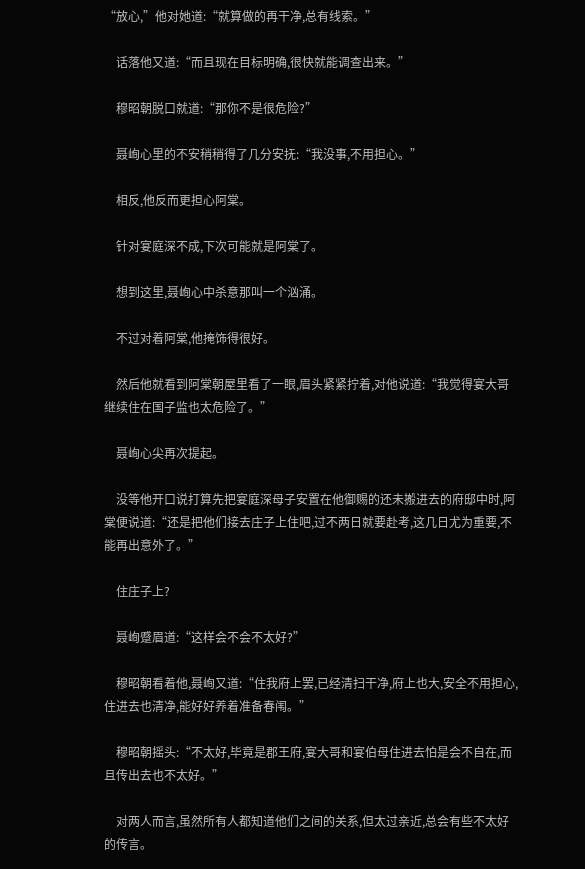“放心,”他对她道:“就算做的再干净,总有线索。”

    话落他又道:“而且现在目标明确,很快就能调查出来。”

    穆昭朝脱口就道:“那你不是很危险?”

    聂峋心里的不安稍稍得了几分安抚:“我没事,不用担心。”

    相反,他反而更担心阿棠。

    针对宴庭深不成,下次可能就是阿棠了。

    想到这里,聂峋心中杀意那叫一个汹涌。

    不过对着阿棠,他掩饰得很好。

    然后他就看到阿棠朝屋里看了一眼,眉头紧紧拧着,对他说道:“我觉得宴大哥继续住在国子监也太危险了。”

    聂峋心尖再次提起。

    没等他开口说打算先把宴庭深母子安置在他御赐的还未搬进去的府邸中时,阿棠便说道:“还是把他们接去庄子上住吧,过不两日就要赴考,这几日尤为重要,不能再出意外了。”

    住庄子上?

    聂峋蹙眉道:“这样会不会不太好?”

    穆昭朝看着他,聂峋又道:“住我府上罢,已经清扫干净,府上也大,安全不用担心,住进去也清净,能好好养着准备春闱。”

    穆昭朝摇头:“不太好,毕竟是郡王府,宴大哥和宴伯母住进去怕是会不自在,而且传出去也不太好。”

    对两人而言,虽然所有人都知道他们之间的关系,但太过亲近,总会有些不太好的传言。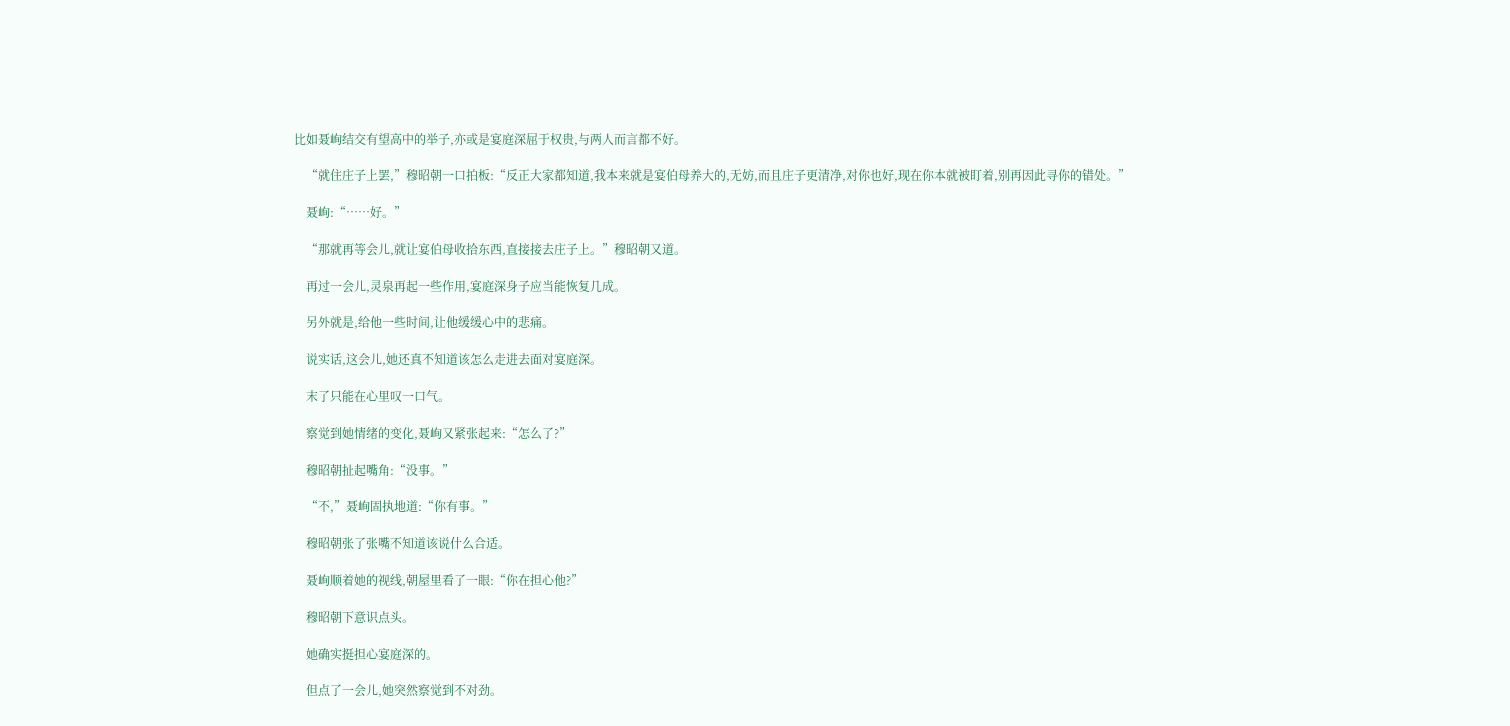比如聂峋结交有望高中的举子,亦或是宴庭深屈于权贵,与两人而言都不好。

    “就住庄子上罢,”穆昭朝一口拍板:“反正大家都知道,我本来就是宴伯母养大的,无妨,而且庄子更清净,对你也好,现在你本就被盯着,别再因此寻你的错处。”

    聂峋:“……好。”

    “那就再等会儿,就让宴伯母收拾东西,直接接去庄子上。”穆昭朝又道。

    再过一会儿,灵泉再起一些作用,宴庭深身子应当能恢复几成。

    另外就是,给他一些时间,让他缓缓心中的悲痛。

    说实话,这会儿,她还真不知道该怎么走进去面对宴庭深。

    末了只能在心里叹一口气。

    察觉到她情绪的变化,聂峋又紧张起来:“怎么了?”

    穆昭朝扯起嘴角:“没事。”

    “不,”聂峋固执地道:“你有事。”

    穆昭朝张了张嘴不知道该说什么合适。

    聂峋顺着她的视线,朝屋里看了一眼:“你在担心他?”

    穆昭朝下意识点头。

    她确实挺担心宴庭深的。

    但点了一会儿,她突然察觉到不对劲。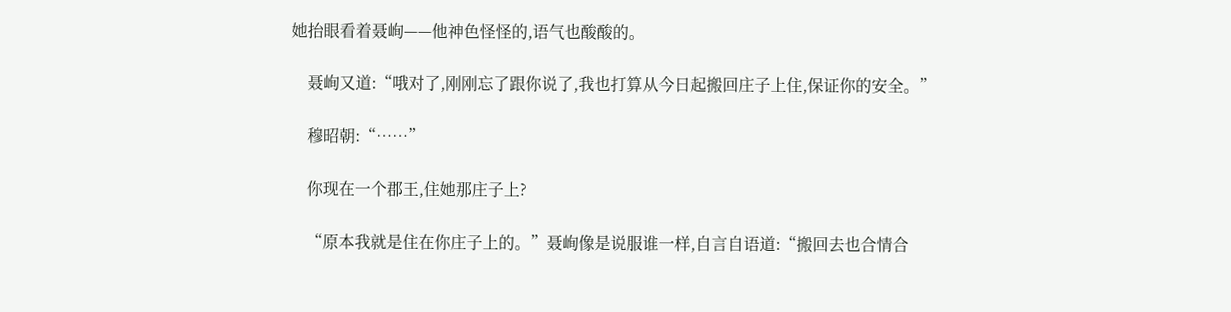她抬眼看着聂峋——他神色怪怪的,语气也酸酸的。

    聂峋又道:“哦对了,刚刚忘了跟你说了,我也打算从今日起搬回庄子上住,保证你的安全。”

    穆昭朝:“……”

    你现在一个郡王,住她那庄子上?

    “原本我就是住在你庄子上的。”聂峋像是说服谁一样,自言自语道:“搬回去也合情合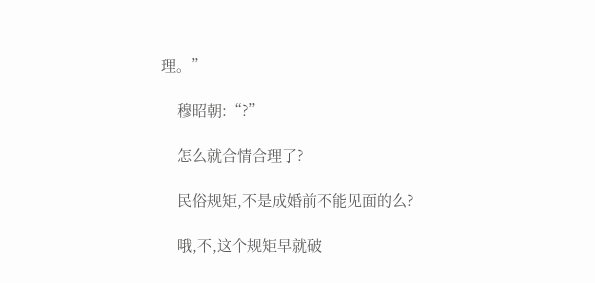理。”

    穆昭朝:“?”

    怎么就合情合理了?

    民俗规矩,不是成婚前不能见面的么?

    哦,不,这个规矩早就破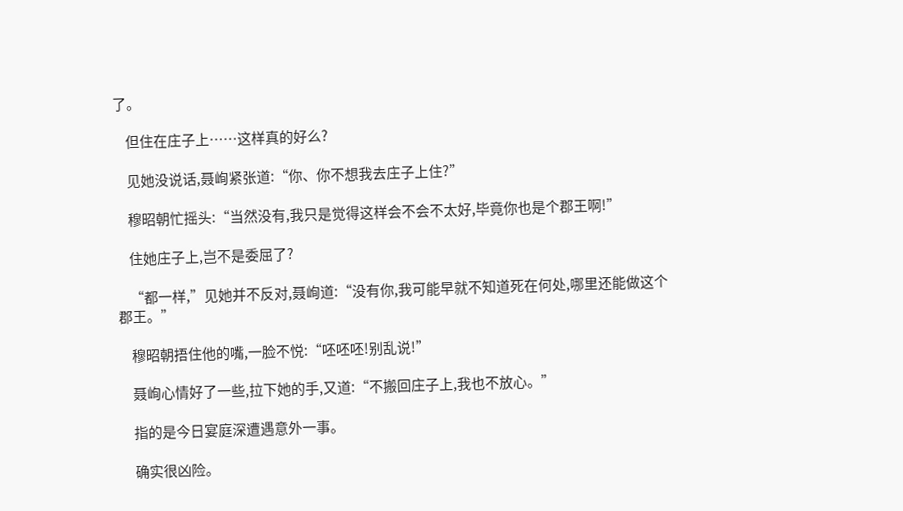了。

    但住在庄子上……这样真的好么?

    见她没说话,聂峋紧张道:“你、你不想我去庄子上住?”

    穆昭朝忙摇头:“当然没有,我只是觉得这样会不会不太好,毕竟你也是个郡王啊!”

    住她庄子上,岂不是委屈了?

    “都一样,”见她并不反对,聂峋道:“没有你,我可能早就不知道死在何处,哪里还能做这个郡王。”

    穆昭朝捂住他的嘴,一脸不悦:“呸呸呸!别乱说!”

    聂峋心情好了一些,拉下她的手,又道:“不搬回庄子上,我也不放心。”

    指的是今日宴庭深遭遇意外一事。

    确实很凶险。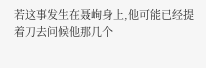若这事发生在聂峋身上,他可能已经提着刀去问候他那几个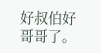好叔伯好哥哥了。